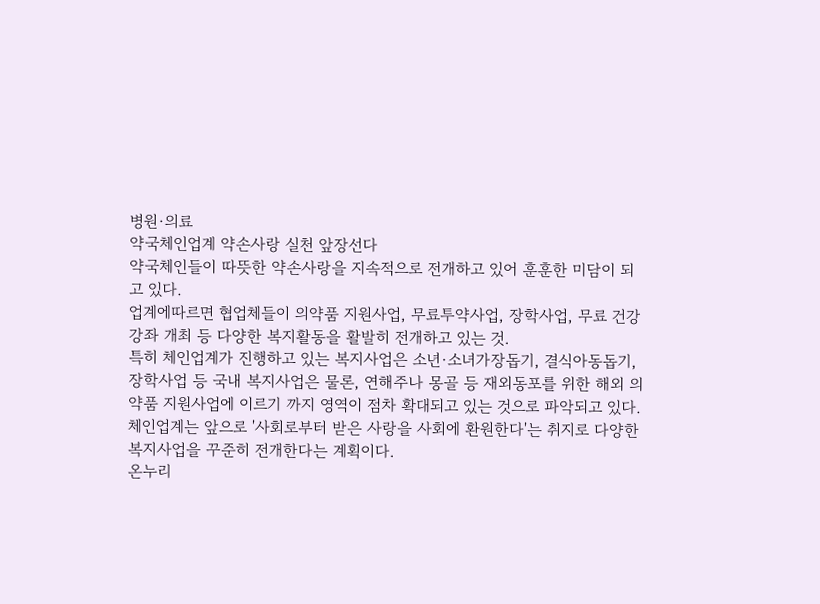병원·의료
약국체인업계 약손사랑 실천 앞장선다
약국체인들이 따뜻한 약손사랑을 지속적으로 전개하고 있어 훈훈한 미담이 되고 있다.
업계에따르면 협업체들이 의약품 지원사업, 무료투약사업, 장학사업, 무료 건강강좌 개최 등 다양한 복지활동을 활발히 전개하고 있는 것.
특히 체인업계가 진행하고 있는 복지사업은 소년·소녀가장돕기, 결식아동돕기, 장학사업 등 국내 복지사업은 물론, 연해주나 몽골 등 재외동포를 위한 해외 의약품 지원사업에 이르기 까지 영역이 점차 확대되고 있는 것으로 파악되고 있다.
체인업계는 앞으로 '사회로부터 받은 사랑을 사회에 환원한다'는 취지로 다양한 복지사업을 꾸준히 전개한다는 계획이다.
온누리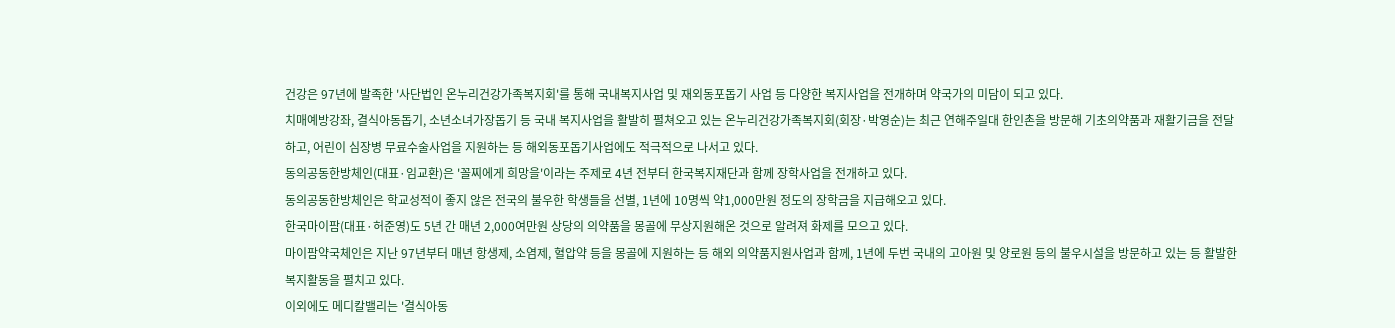건강은 97년에 발족한 '사단법인 온누리건강가족복지회'를 통해 국내복지사업 및 재외동포돕기 사업 등 다양한 복지사업을 전개하며 약국가의 미담이 되고 있다.
치매예방강좌, 결식아동돕기, 소년소녀가장돕기 등 국내 복지사업을 활발히 펼쳐오고 있는 온누리건강가족복지회(회장·박영순)는 최근 연해주일대 한인촌을 방문해 기초의약품과 재활기금을 전달하고, 어린이 심장병 무료수술사업을 지원하는 등 해외동포돕기사업에도 적극적으로 나서고 있다.
동의공동한방체인(대표·임교환)은 '꼴찌에게 희망을'이라는 주제로 4년 전부터 한국복지재단과 함께 장학사업을 전개하고 있다.
동의공동한방체인은 학교성적이 좋지 않은 전국의 불우한 학생들을 선별, 1년에 10명씩 약1,000만원 정도의 장학금을 지급해오고 있다.
한국마이팜(대표·허준영)도 5년 간 매년 2,000여만원 상당의 의약품을 몽골에 무상지원해온 것으로 알려져 화제를 모으고 있다.
마이팜약국체인은 지난 97년부터 매년 항생제, 소염제, 혈압약 등을 몽골에 지원하는 등 해외 의약품지원사업과 함께, 1년에 두번 국내의 고아원 및 양로원 등의 불우시설을 방문하고 있는 등 활발한 복지활동을 펼치고 있다.
이외에도 메디칼밸리는 '결식아동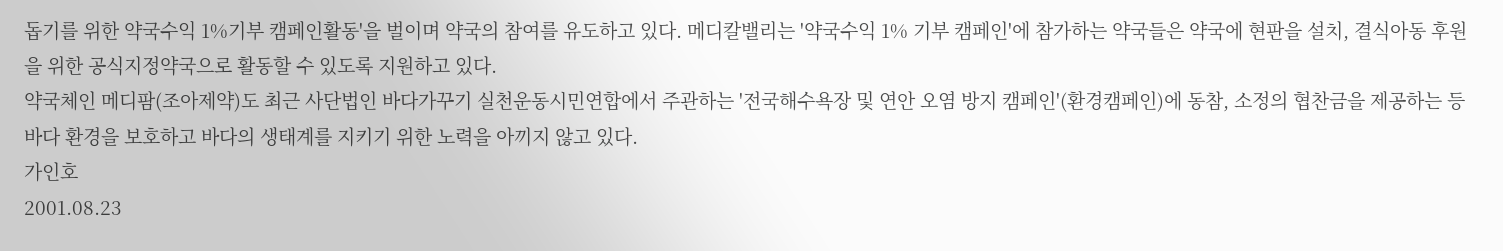돕기를 위한 약국수익 1%기부 캠페인활동'을 벌이며 약국의 참여를 유도하고 있다. 메디칼밸리는 '약국수익 1% 기부 캠페인'에 참가하는 약국들은 약국에 현판을 설치, 결식아동 후원을 위한 공식지정약국으로 활동할 수 있도록 지원하고 있다.
약국체인 메디팜(조아제약)도 최근 사단법인 바다가꾸기 실천운동시민연합에서 주관하는 '전국해수욕장 및 연안 오염 방지 캠페인'(환경캠페인)에 동참, 소정의 협찬금을 제공하는 등 바다 환경을 보호하고 바다의 생태계를 지키기 위한 노력을 아끼지 않고 있다.
가인호
2001.08.23